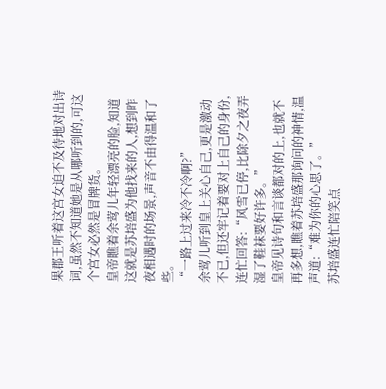果郡王听着这宫女迫不及待地对出诗词,虽然不知道她是从哪听到的,可这个宫女必然是冒牌货。
皇帝瞧着余莺儿年轻漂亮的脸,知道这就是苏培盛为他找来的人,想到昨夜相遇时的场景,声音不由得温和了些。
“一路上过来冷不冷啊?”
余莺儿听到皇上关心自己,更是激动不已,但还牢记着要对上自己的身份,连忙回答:“风雪已停,比除夕之夜弄湿了鞋袜要好许多。”
皇帝见诗句和言谈都对的上,也就不再多想,瞧着苏培盛那询问的神情,温声道:“难为你的心思了。”
苏培盛连忙陪笑点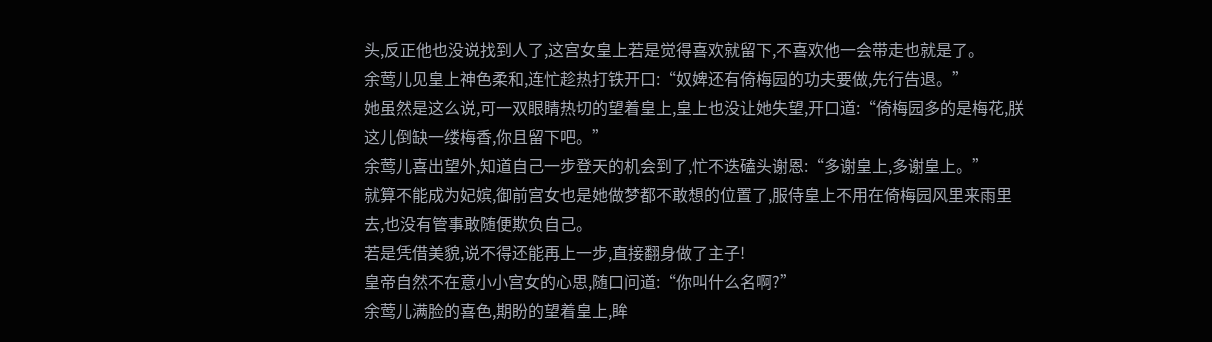头,反正他也没说找到人了,这宫女皇上若是觉得喜欢就留下,不喜欢他一会带走也就是了。
余莺儿见皇上神色柔和,连忙趁热打铁开口:“奴婢还有倚梅园的功夫要做,先行告退。”
她虽然是这么说,可一双眼睛热切的望着皇上,皇上也没让她失望,开口道:“倚梅园多的是梅花,朕这儿倒缺一缕梅香,你且留下吧。”
余莺儿喜出望外,知道自己一步登天的机会到了,忙不迭磕头谢恩:“多谢皇上,多谢皇上。”
就算不能成为妃嫔,御前宫女也是她做梦都不敢想的位置了,服侍皇上不用在倚梅园风里来雨里去,也没有管事敢随便欺负自己。
若是凭借美貌,说不得还能再上一步,直接翻身做了主子!
皇帝自然不在意小小宫女的心思,随口问道:“你叫什么名啊?”
余莺儿满脸的喜色,期盼的望着皇上,眸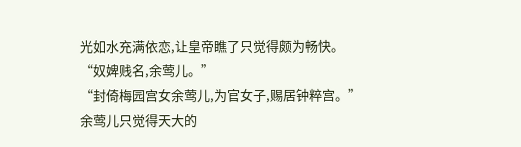光如水充满依恋,让皇帝瞧了只觉得颇为畅快。
“奴婢贱名,余莺儿。”
“封倚梅园宫女余莺儿,为官女子,赐居钟粹宫。”
余莺儿只觉得天大的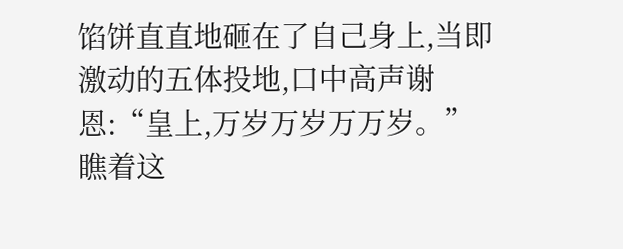馅饼直直地砸在了自己身上,当即激动的五体投地,口中高声谢恩:“皇上,万岁万岁万万岁。”
瞧着这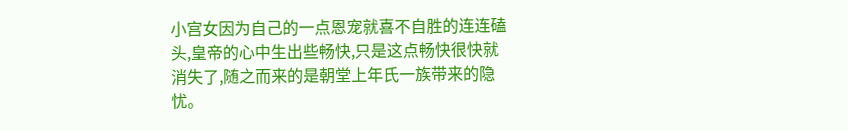小宫女因为自己的一点恩宠就喜不自胜的连连磕头,皇帝的心中生出些畅快,只是这点畅快很快就消失了,随之而来的是朝堂上年氏一族带来的隐忧。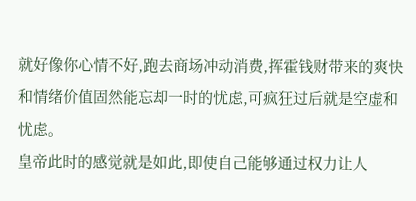就好像你心情不好,跑去商场冲动消费,挥霍钱财带来的爽快和情绪价值固然能忘却一时的忧虑,可疯狂过后就是空虚和忧虑。
皇帝此时的感觉就是如此,即使自己能够通过权力让人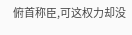俯首称臣,可这权力却没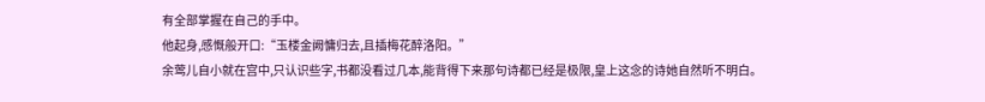有全部掌握在自己的手中。
他起身,感慨般开口:“玉楼金阙慵归去,且插梅花醉洛阳。”
余莺儿自小就在宫中,只认识些字,书都没看过几本,能背得下来那句诗都已经是极限,皇上这念的诗她自然听不明白。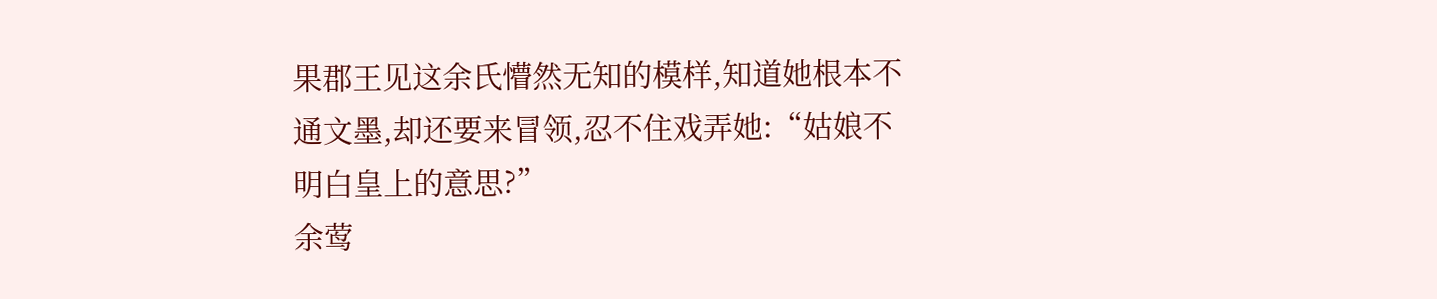果郡王见这余氏懵然无知的模样,知道她根本不通文墨,却还要来冒领,忍不住戏弄她:“姑娘不明白皇上的意思?”
余莺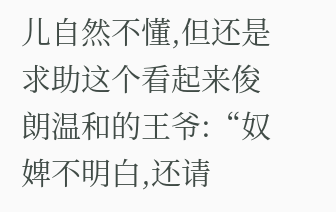儿自然不懂,但还是求助这个看起来俊朗温和的王爷:“奴婢不明白,还请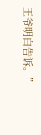王爷明白告诉。”